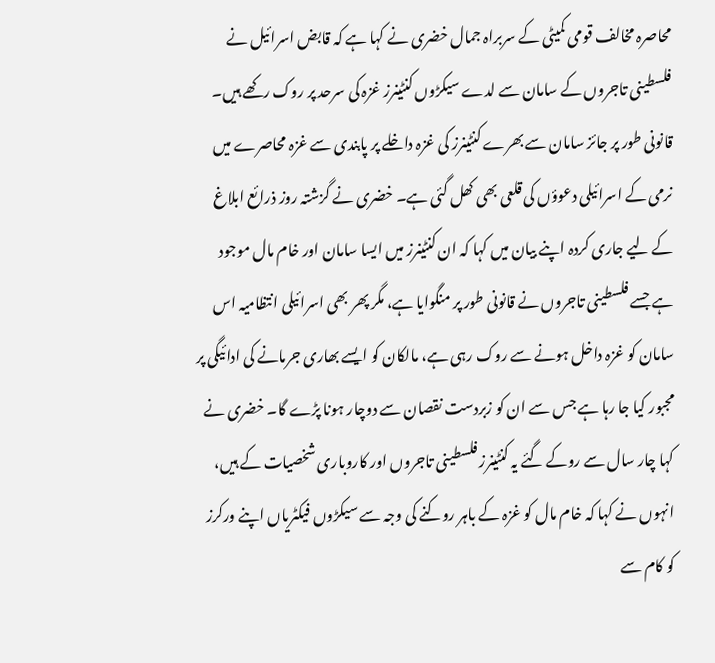محاصرہ مخالف قومی کمیٹی کے سربراہ جمال خضری نے کہا ہے کہ قابض اسرائیل نے فلسطینی تاجروں کے سامان سے لدے سیکڑوں کنٹینرز غزہ کی سرحد پر روک رکھے ہیں۔ قانونی طور پر جائز سامان سے بھرے کنٹینرز کی غزہ داخلے پر پابندی سے غزہ محاصرے میں نرمی کے اسرائیلی دعوؤں کی قلعی بھی کھل گئی ہے۔ خضری نے گزشتہ روز ذرائع ابلاغ کے لیے جاری کردہ اپنے بیان میں کہا کہ ان کنٹینرز میں ایسا سامان اور خام مال موجود ہے جسے فلسطینی تاجروں نے قانونی طور پر منگوایا ہے، مگر پھر بھی اسرائیلی انتظامیہ اس سامان کو غزہ داخل ہونے سے روک رہی ہے، مالکان کو ایسے بھاری جرمانے کی ادائیگی پر مجبور کیا جا رہا ہے جس سے ان کو زبردست نقصان سے دوچار ہونا پڑے گا۔ خضری نے کہا چار سال سے روکے گئے یہ کنٹینرز فلسطینی تاجروں اور کاروباری شخصیات کے ہیں، انہوں نے کہا کہ خام مال کو غزہ کے باہر روکنے کی وجہ سے سیکڑوں فیکٹریاں اپنے ورکرز کو کام سے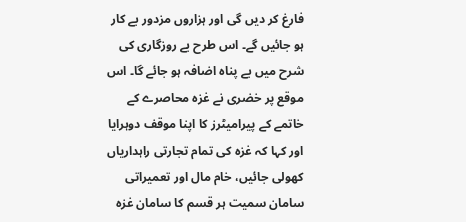فارغ کر دیں گی اور ہزاروں مزدور بے کار ہو جائیں گے۔ اس طرح بے روزگاری کی شرح میں بے پناہ اضافہ ہو جائے گا۔ اس موقع پر خضری نے غزہ محاصرے کے خاتمے کے پیرامیٹرز کا اپنا موقف دوہرایا اور کہا کہ غزہ کی تمام تجارتی راہداریاں کھولی جائیں، خام مال اور تعمیراتی سامان سمیت ہر قسم کا سامان غزہ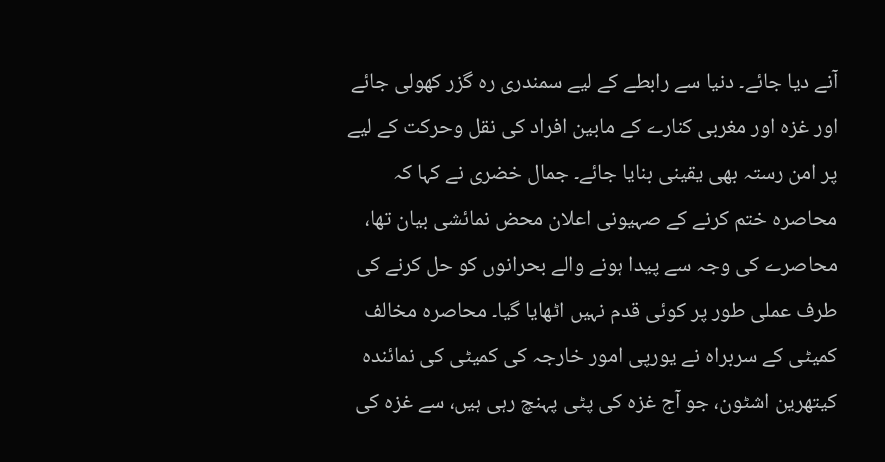آنے دیا جائے۔ دنیا سے رابطے کے لیے سمندری رہ گزر کھولی جائے اور غزہ اور مغربی کنارے کے مابین افراد کی نقل وحرکت کے لیے پر امن رستہ بھی یقینی بنایا جائے۔ جمال خضری نے کہا کہ محاصرہ ختم کرنے کے صہیونی اعلان محض نمائشی بیان تھا، محاصرے کی وجہ سے پیدا ہونے والے بحرانوں کو حل کرنے کی طرف عملی طور پر کوئی قدم نہیں اٹھایا گیا۔ محاصرہ مخالف کمیٹی کے سربراہ نے یورپی امور خارجہ کی کمیٹی کی نمائندہ کیتھرین اشٹون، جو آج غزہ کی پٹی پہنچ رہی ہیں، سے غزہ کی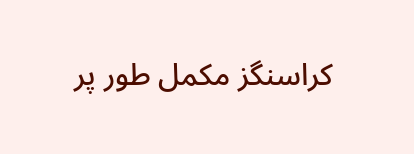کراسنگز مکمل طور پر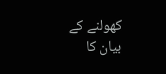کھولنے کے بیان کا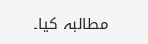مطالبہ کیا۔